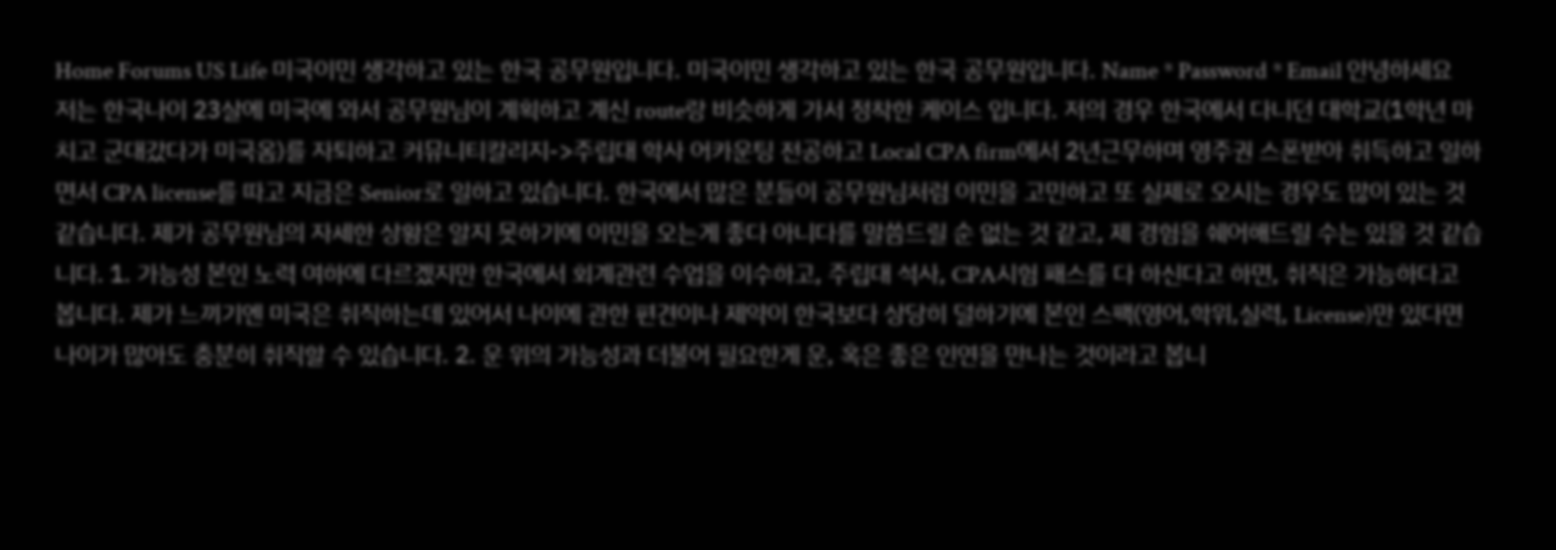Home Forums US Life 미국이민 생각하고 있는 한국 공무원입니다. 미국이민 생각하고 있는 한국 공무원입니다. Name * Password * Email 안녕하세요 저는 한국나이 23살에 미국에 와서 공무원님이 계획하고 계신 route랑 비슷하게 가서 정착한 케이스 입니다. 저의 경우 한국에서 다니던 대학교(1학년 마치고 군대갔다가 미국옴)를 자퇴하고 커뮤니티칼리지->주립대 학사 어카운팅 전공하고 Local CPA firm에서 2년근무하며 영주권 스폰받아 취득하고 일하면서 CPA license를 따고 지금은 Senior로 일하고 있습니다. 한국에서 많은 분들이 공무원님처럼 이민을 고민하고 또 실제로 오시는 경우도 많이 있는 것 같습니다. 제가 공무원님의 자세한 상황은 알지 못하기에 이민을 오는게 좋다 아니다를 말씀드릴 순 없는 것 같고, 제 경험을 쉐어해드릴 수는 있을 것 같습니다. 1. 가능성 본인 노력 여하에 다르겠지만 한국에서 회계관련 수업을 이수하고, 주립대 석사, CPA시험 패스를 다 하신다고 하면, 취직은 가능하다고 봅니다. 제가 느끼기엔 미국은 취직하는데 있어서 나이에 관한 편견이나 제약이 한국보다 상당히 덜하기에 본인 스팩(영어,학위,실력, License)만 있다면 나이가 많아도 충분히 취직할 수 있습니다. 2. 운 위의 가능성과 더불어 필요한게 운, 혹은 좋은 인연을 만나는 것이라고 봅니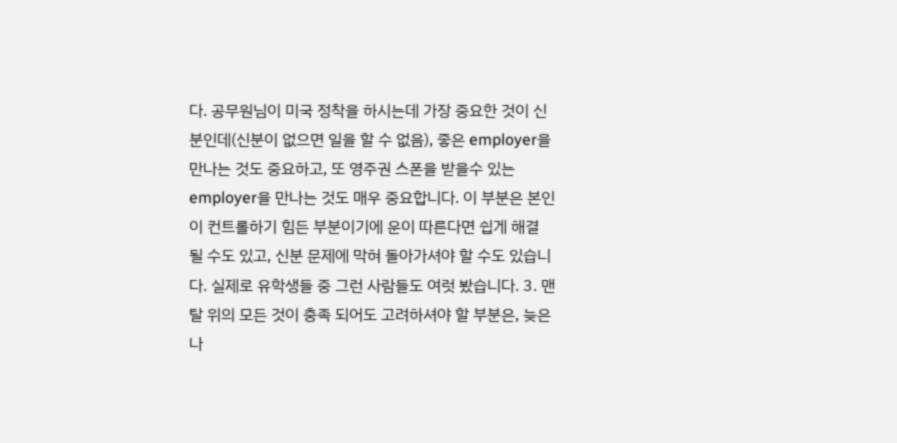다. 공무원님이 미국 정착을 하시는데 가장 중요한 것이 신분인데(신분이 없으면 일을 할 수 없음), 좋은 employer을 만나는 것도 중요하고, 또 영주권 스폰을 받을수 있는 employer을 만나는 것도 매우 중요합니다. 이 부분은 본인이 컨트롤하기 힘든 부분이기에 운이 따른다면 쉽게 해결 될 수도 있고, 신분 문제에 막혀 돌아가셔야 할 수도 있습니다. 실제로 유학생들 중 그런 사람들도 여럿 봤습니다. 3. 맨탈 위의 모든 것이 충족 되어도 고려하셔야 할 부분은, 늦은 나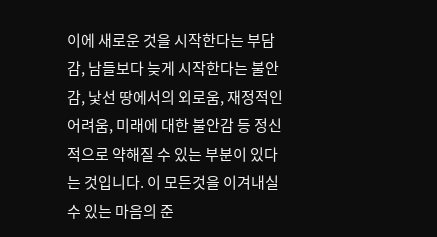이에 새로운 것을 시작한다는 부담감, 남들보다 늦게 시작한다는 불안감, 낯선 땅에서의 외로움, 재정적인 어려움, 미래에 대한 불안감 등 정신적으로 약해질 수 있는 부분이 있다는 것입니다. 이 모든것을 이겨내실 수 있는 마음의 준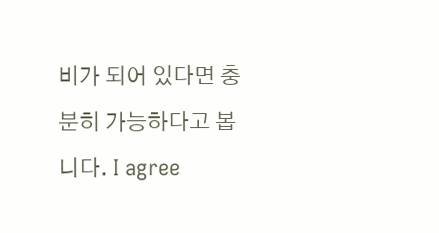비가 되어 있다면 충분히 가능하다고 봅니다. I agree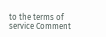to the terms of service Comment